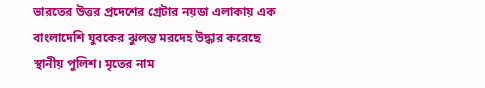ভারতের উত্তর প্রদেশের গ্রেটার নয়ডা এলাকায় এক বাংলাদেশি যুবকের ঝুলন্ত মরদেহ উদ্ধার করেছে স্থানীয় পুলিশ। মৃতের নাম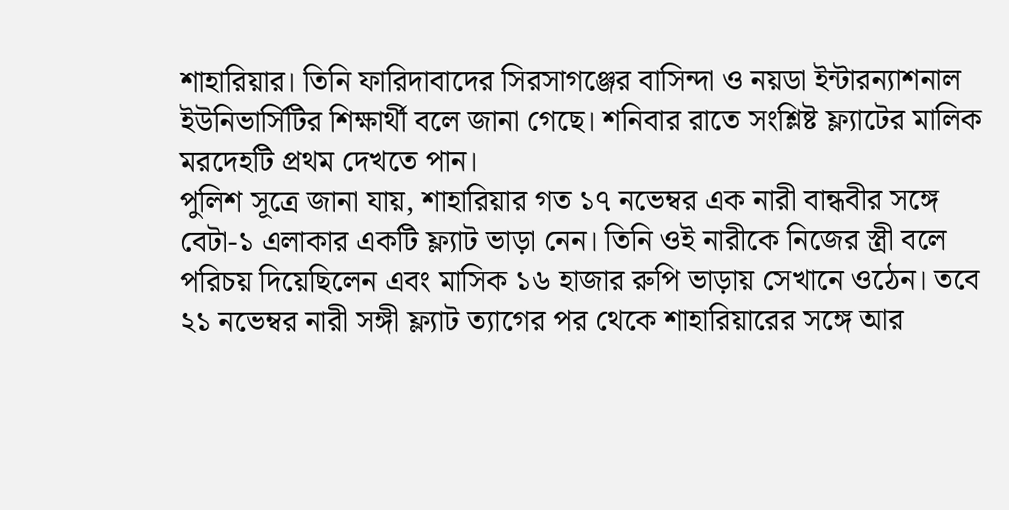শাহারিয়ার। তিনি ফারিদাবাদের সিরসাগঞ্জের বাসিন্দা ও নয়ডা ইন্টারন্যাশনাল ইউনিভার্সিটির শিক্ষার্থী বলে জানা গেছে। শনিবার রাতে সংশ্লিষ্ট ফ্ল্যাটের মালিক মরদেহটি প্রথম দেখতে পান।
পুলিশ সূত্রে জানা যায়, শাহারিয়ার গত ১৭ নভেম্বর এক নারী বান্ধবীর সঙ্গে বেটা-১ এলাকার একটি ফ্ল্যাট ভাড়া নেন। তিনি ওই নারীকে নিজের স্ত্রী বলে পরিচয় দিয়েছিলেন এবং মাসিক ১৬ হাজার রুপি ভাড়ায় সেখানে ওঠেন। তবে ২১ নভেম্বর নারী সঙ্গী ফ্ল্যাট ত্যাগের পর থেকে শাহারিয়ারের সঙ্গে আর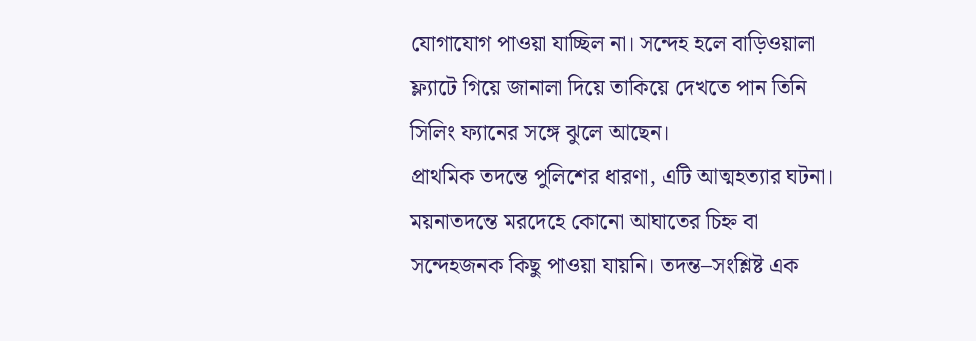যোগাযোগ পাওয়া যাচ্ছিল না। সন্দেহ হলে বাড়িওয়ালা ফ্ল্যাটে গিয়ে জানালা দিয়ে তাকিয়ে দেখতে পান তিনি সিলিং ফ্যানের সঙ্গে ঝুলে আছেন।
প্রাথমিক তদন্তে পুলিশের ধারণা, এটি আত্মহত্যার ঘটনা। ময়নাতদন্তে মরদেহে কোনো আঘাতের চিহ্ন বা সন্দেহজনক কিছু পাওয়া যায়নি। তদন্ত–সংশ্লিষ্ট এক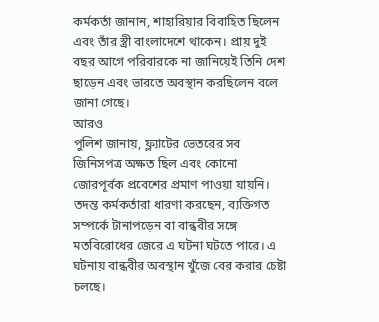কর্মকর্তা জানান, শাহারিয়ার বিবাহিত ছিলেন এবং তাঁর স্ত্রী বাংলাদেশে থাকেন। প্রায় দুই বছর আগে পরিবারকে না জানিয়েই তিনি দেশ ছাড়েন এবং ভারতে অবস্থান করছিলেন বলে জানা গেছে।
আরও
পুলিশ জানায়, ফ্ল্যাটের ভেতরের সব জিনিসপত্র অক্ষত ছিল এবং কোনো জোরপূর্বক প্রবেশের প্রমাণ পাওয়া যায়নি। তদন্ত কর্মকর্তারা ধারণা করছেন, ব্যক্তিগত সম্পর্কে টানাপড়েন বা বান্ধবীর সঙ্গে মতবিরোধের জেরে এ ঘটনা ঘটতে পারে। এ ঘটনায় বান্ধবীর অবস্থান খুঁজে বের করার চেষ্টা চলছে।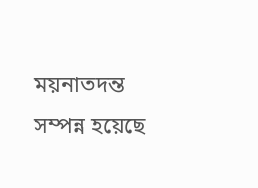ময়নাতদন্ত সম্পন্ন হয়েছে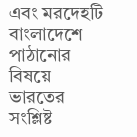এবং মরদেহটি বাংলাদেশে পাঠানোর বিষয়ে ভারতের সংশ্লিষ্ট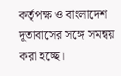কর্তৃপক্ষ ও বাংলাদেশ দূতাবাসের সঙ্গে সমন্বয় করা হচ্ছে।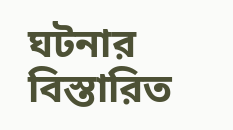ঘটনার বিস্তারিত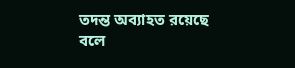তদন্ত অব্যাহত রয়েছে বলে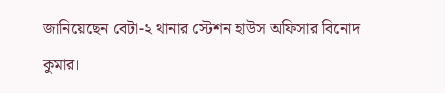জানিয়েছেন বেটা-২ থানার স্টেশন হাউস অফিসার বিনোদ কুমার।